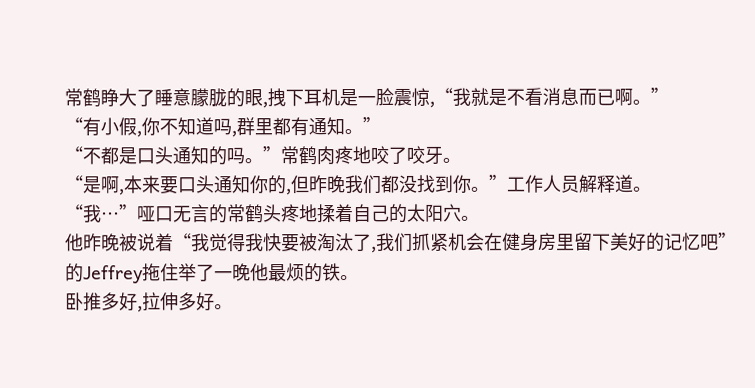常鹤睁大了睡意朦胧的眼,拽下耳机是一脸震惊,“我就是不看消息而已啊。”
“有小假,你不知道吗,群里都有通知。”
“不都是口头通知的吗。”常鹤肉疼地咬了咬牙。
“是啊,本来要口头通知你的,但昨晚我们都没找到你。”工作人员解释道。
“我…”哑口无言的常鹤头疼地揉着自己的太阳穴。
他昨晚被说着“我觉得我快要被淘汰了,我们抓紧机会在健身房里留下美好的记忆吧”的Jeffrey拖住举了一晚他最烦的铁。
卧推多好,拉伸多好。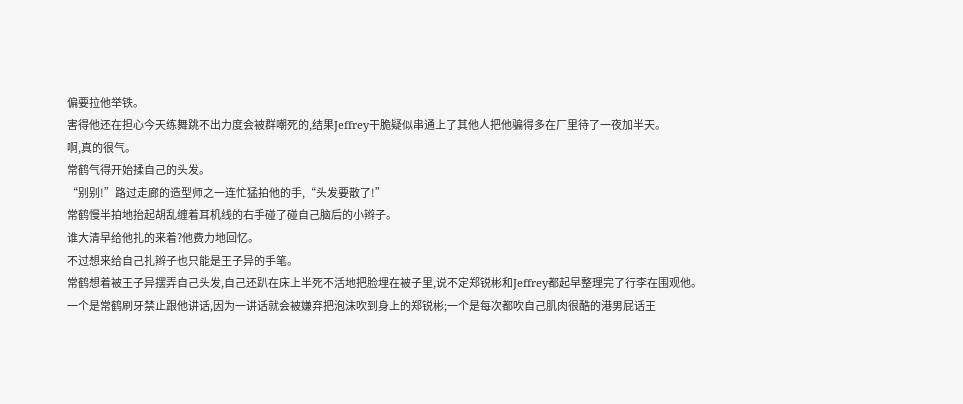偏要拉他举铁。
害得他还在担心今天练舞跳不出力度会被群嘲死的,结果Jeffrey干脆疑似串通上了其他人把他骗得多在厂里待了一夜加半天。
啊,真的很气。
常鹤气得开始揉自己的头发。
“别别!”路过走廊的造型师之一连忙猛拍他的手,“头发要散了!”
常鹤慢半拍地抬起胡乱缠着耳机线的右手碰了碰自己脑后的小辫子。
谁大清早给他扎的来着?他费力地回忆。
不过想来给自己扎辫子也只能是王子异的手笔。
常鹤想着被王子异摆弄自己头发,自己还趴在床上半死不活地把脸埋在被子里,说不定郑锐彬和Jeffrey都起早整理完了行李在围观他。
一个是常鹤刷牙禁止跟他讲话,因为一讲话就会被嫌弃把泡沫吹到身上的郑锐彬;一个是每次都吹自己肌肉很酷的港男屁话王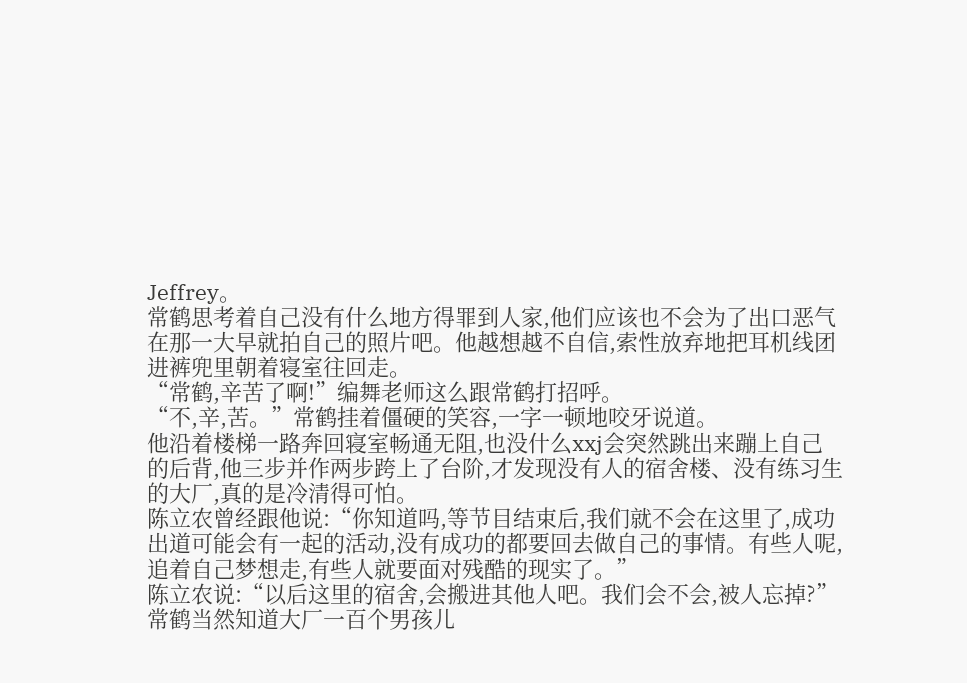Jeffrey。
常鹤思考着自己没有什么地方得罪到人家,他们应该也不会为了出口恶气在那一大早就拍自己的照片吧。他越想越不自信,索性放弃地把耳机线团进裤兜里朝着寝室往回走。
“常鹤,辛苦了啊!”编舞老师这么跟常鹤打招呼。
“不,辛,苦。”常鹤挂着僵硬的笑容,一字一顿地咬牙说道。
他沿着楼梯一路奔回寝室畅通无阻,也没什么xxj会突然跳出来蹦上自己的后背,他三步并作两步跨上了台阶,才发现没有人的宿舍楼、没有练习生的大厂,真的是冷清得可怕。
陈立农曾经跟他说:“你知道吗,等节目结束后,我们就不会在这里了,成功出道可能会有一起的活动,没有成功的都要回去做自己的事情。有些人呢,追着自己梦想走,有些人就要面对残酷的现实了。”
陈立农说:“以后这里的宿舍,会搬进其他人吧。我们会不会,被人忘掉?”
常鹤当然知道大厂一百个男孩儿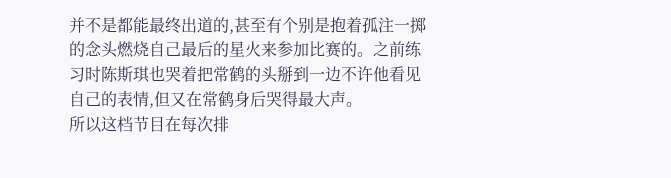并不是都能最终出道的,甚至有个别是抱着孤注一掷的念头燃烧自己最后的星火来参加比赛的。之前练习时陈斯琪也哭着把常鹤的头掰到一边不许他看见自己的表情,但又在常鹤身后哭得最大声。
所以这档节目在每次排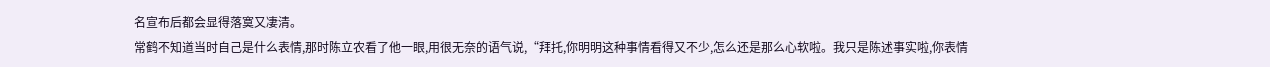名宣布后都会显得落寞又凄清。
常鹤不知道当时自己是什么表情,那时陈立农看了他一眼,用很无奈的语气说,“拜托,你明明这种事情看得又不少,怎么还是那么心软啦。我只是陈述事实啦,你表情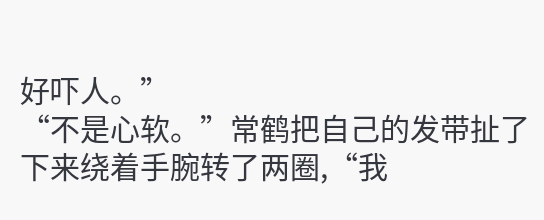好吓人。”
“不是心软。”常鹤把自己的发带扯了下来绕着手腕转了两圈,“我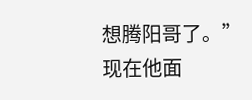想腾阳哥了。”
现在他面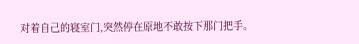对着自己的寝室门,突然停在原地不敢按下那门把手。